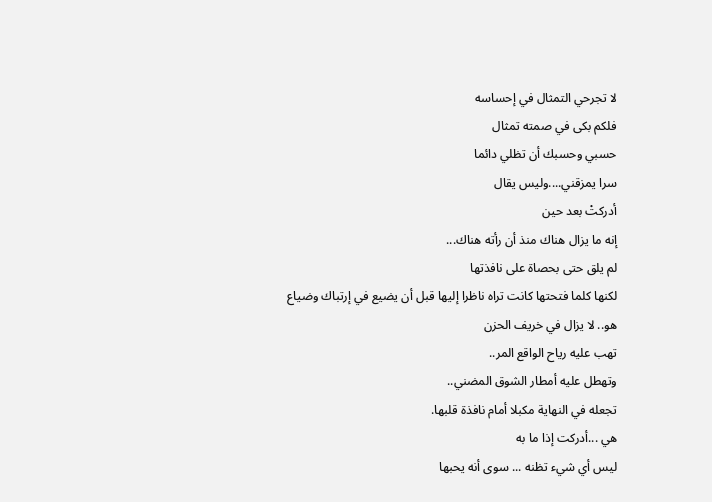لا تجرحي التمثال في إحساسه
فلكم بكى في صمته تمثال
حسبي وحسبك أن تظلي دائما
سرا يمزقني....وليس يقال
أدركتْ بعد حين
إنه ما يزال هناك منذ أن رأته هناك...
لم يلق حتى بحصاة على نافذتها
لكنها كلما فتحتها كانت تراه ناظرا إليها قبل أن يضيع في إرتباك وضياع
هو.. لا يزال في خريف الحزن
تهب عليه رياح الواقع المر..
وتهطل عليه أمطار الشوق المضني..
تجعله في النهاية مكبلا أمام نافذة قلبها.
هي ...أدركت إذا ما به
ليس أي شيء تظنه ... سوى أنه يحبها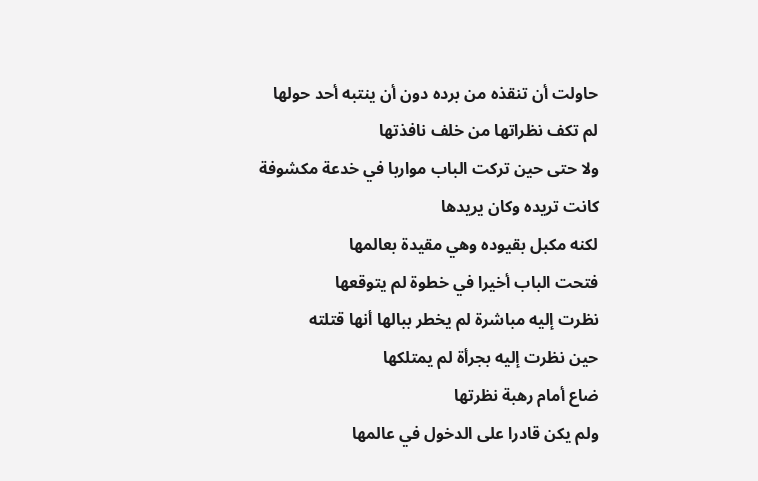حاولت أن تنقذه من برده دون أن ينتبه أحد حولها
لم تكف نظراتها من خلف نافذتها
ولا حتى حين تركت الباب مواربا في خدعة مكشوفة
كانت تريده وكان يريدها
لكنه مكبل بقيوده وهي مقيدة بعالمها
فتحت الباب أخيرا في خطوة لم يتوقعها
نظرت إليه مباشرة لم يخطر ببالها أنها قتلته
حين نظرت إليه بجرأة لم يمتلكها
ضاع أمام رهبة نظرتها
ولم يكن قادرا على الدخول في عالمها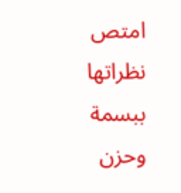امتص نظراتها ببسمة وحزن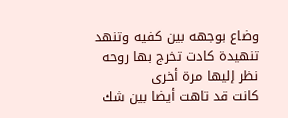وضاع بوجهه بين كفيه وتنهد تنهيدة كادت تخرج بها روحه
نظر إليها مرة أخرى
كانت قد تاهت أيضا بين شك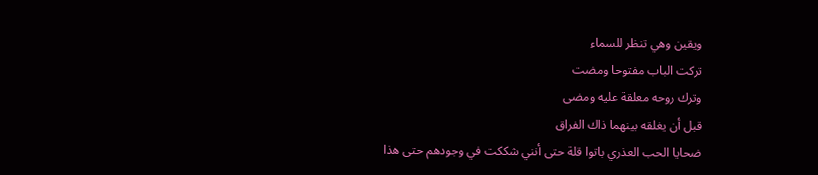ويقين وهي تنظر للسماء
تركت الباب مفتوحا ومضت
وترك روحه معلقة عليه ومضى
قبل أن يغلقه بينهما ذاك الفراق
ضحايا الحب العذري باتوا قلة حتى أنني شككت في وجودهم حتى هذا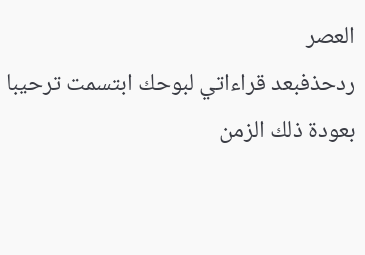العصر
ردحذفبعد قراءاتي لبوحك ابتسمت ترحيبا بعودة ذلك الزمن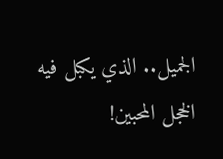الجميل.. الذي يكبل فيه الخجل المحبين!